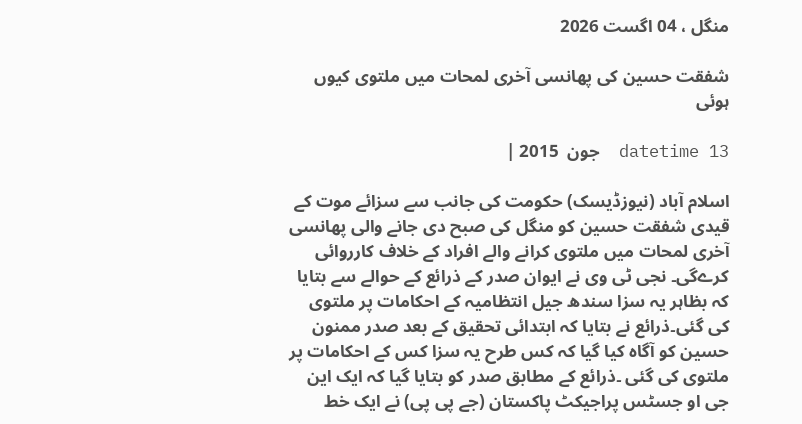منگل ، 04 اگست 2026

شفقت حسین کی پھانسی آخری لمحات میں ملتوی کیوں ہوئی

datetime 13  جون  2015 |

اسلام آباد (نیوزڈیسک) حکومت کی جانب سے سزائے موت کے قیدی شفقت حسین کو منگل کی صبح دی جانے والی پھانسی آخری لمحات میں ملتوی کرانے والے افراد کے خلاف کارروائی کرےگی۔ نجی ٹی وی نے ایوان صدر کے ذرائع کے حوالے سے بتایا کہ بظاہر یہ سزا سندھ جیل انتظامیہ کے احکامات پر ملتوی کی گئی۔ذرائع نے بتایا کہ ابتدائی تحقیق کے بعد صدر ممنون حسین کو آگاہ کیا گیا کہ کس طرح یہ سزا کس کے احکامات پر ملتوی کی گئی ۔ذرائع کے مطابق صدر کو بتایا گیا کہ ایک این جی او جسٹس پراجیکٹ پاکستان (جے پی پی) نے ایک خط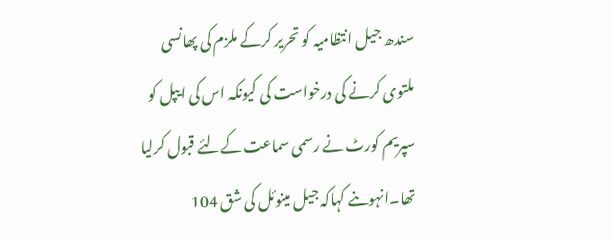سندھ جیل انتظامیہ کو تحریر کرکے ملزم کی پھانسی ملتوی کرنے کی درخواست کی کیونکہ اس کی ایپل کو سپریم کورٹ نے رسمی سماعت کےلئے قبول کرلیا تھا۔انہوںنے کہاکہ جیل مینوئل کی شق 104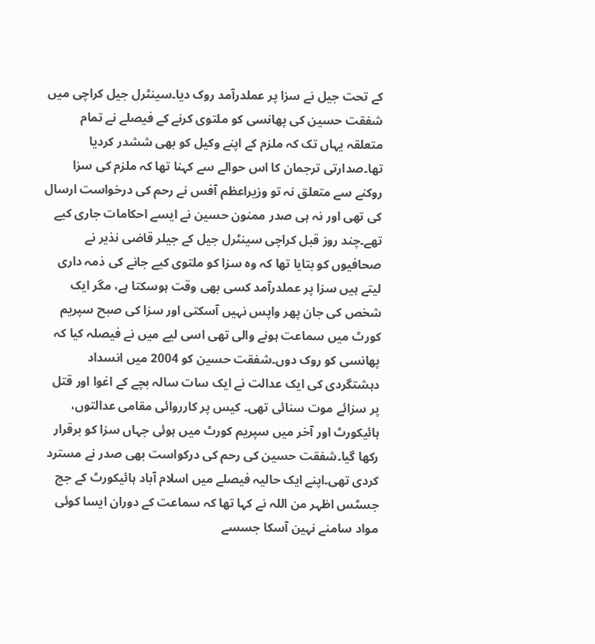کے تحت جیل نے سزا پر عملدرآمد روک دیا۔سینٹرل جیل کراچی میں شفقت حسین کی پھانسی کو ملتوی کرنے کے فیصلے نے تمام متعلقہ یہاں تک کہ ملزم کے اپنے وکیل کو بھی ششدر کردیا تھا۔صدارتی ترجمان کا اس حوالے سے کہنا تھا کہ ملزم کی سزا روکنے سے متعلق نہ تو وزیراعظم آفس نے رحم کی درخواست ارسال کی تھی اور نہ ہی صدر ممنون حسین نے ایسے احکامات جاری کیے تھے۔چند روز قبل کراچی سینٹرل جیل کے جیلر قاضی نذیر نے صحافیوں کو بتایا تھا کہ وہ سزا کو ملتوی کیے جانے کی ذمہ داری لیتے ہیں سزا پر عملدرآمد کسی بھی وقت ہوسکتا ہے، مگر ایک شخص کی جان پھر واپس نہیں آسکتی اور سزا کی صبح سپریم کورٹ میں سماعت ہونے والی تھی اسی لیے میں نے فیصلہ کیا کہ پھانسی کو روک دوں۔شفقت حسین کو 2004 میں انسداد دہشتگردی کی ایک عدالت نے ایک سات سالہ بچے کے اغوا اور قتل پر سزائے موت سنائی تھی۔ کیس پر کارروائی مقامی عدالتوں، ہائیکورٹ اور آخر میں سپریم کورٹ میں ہوئی جہاں سزا کو برقرار رکھا گیا۔شفقت حسین کی رحم کی درکواست بھی صدر نے مسترد کردی تھی۔اپنے ایک حالیہ فیصلے میں اسلام آباد ہائیکورٹ کے جج جسٹس اظہر من اللہ نے کہا تھا کہ سماعت کے دوران ایسا کوئی مواد سامنے نہین آسکا جسسے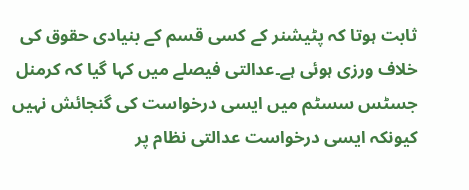ثابت ہوتا کہ پٹیشنر کے کسی قسم کے بنیادی حقوق کی خلاف ورزی ہوئی ہے۔عدالتی فیصلے میں کہا گیا کہ کرمنل جسٹس سسٹم میں ایسی درخواست کی گنجائش نہیں کیونکہ ایسی درخواست عدالتی نظام پر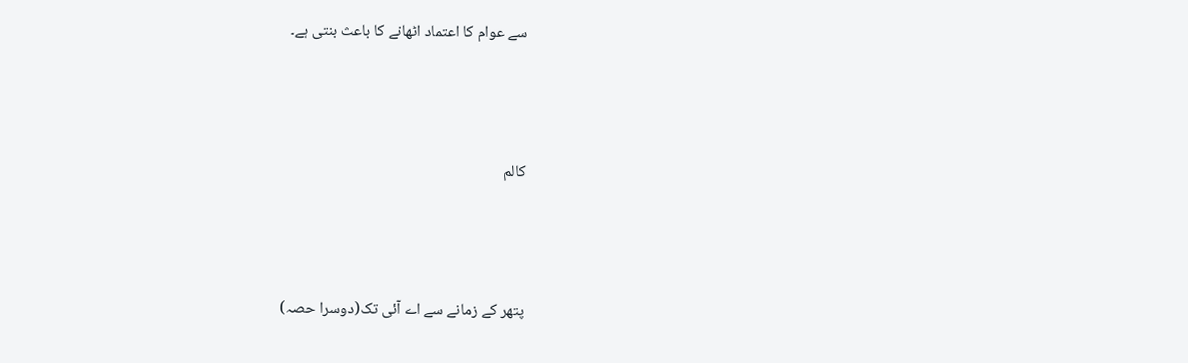سے عوام کا اعتماد اٹھانے کا باعث بنتی ہے۔



کالم



پتھر کے زمانے سے اے آئی تک(دوسرا حصہ)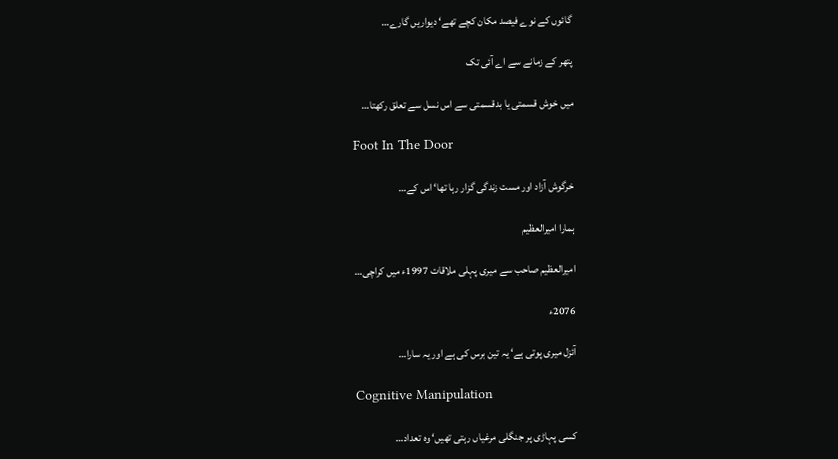گائوں کے نوے فیصد مکان کچے تھے‘ دیواریں گارے…

پتھر کے زمانے سے اے آئی تک

میں خوش قسمتی یا بدقسمتی سے اس نسل سے تعلق رکھتا…

Foot In The Door

خرگوش آزاد اور مست زندگی گزار رہا تھا‘ اس کے…

ہمارا امیرالعظیم

امیرالعظیم صاحب سے میری پہلی ملاقات 1997ء میں کراچی…

2076ء

آئزل میری پوتی ہے‘ یہ تین برس کی ہے اور یہ سارا…

Cognitive Manipulation

کسی پہاڑی پر جنگلی مرغیاں رہتی تھیں‘ وہ تعداد…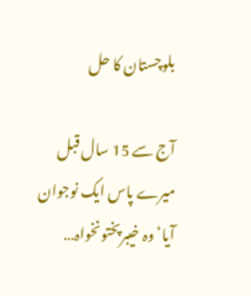بلوچستان کا حل

آج سے 15 سال قبل میرے پاس ایک نوجوان آیا‘ وہ خیبرپختونخواہ…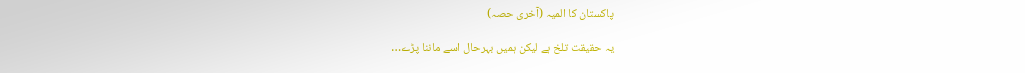پاکستان کا المیہ (آخری حصہ)

یہ حقیقت تلخ ہے لیکن ہمیں بہرحال اسے ماننا پڑے…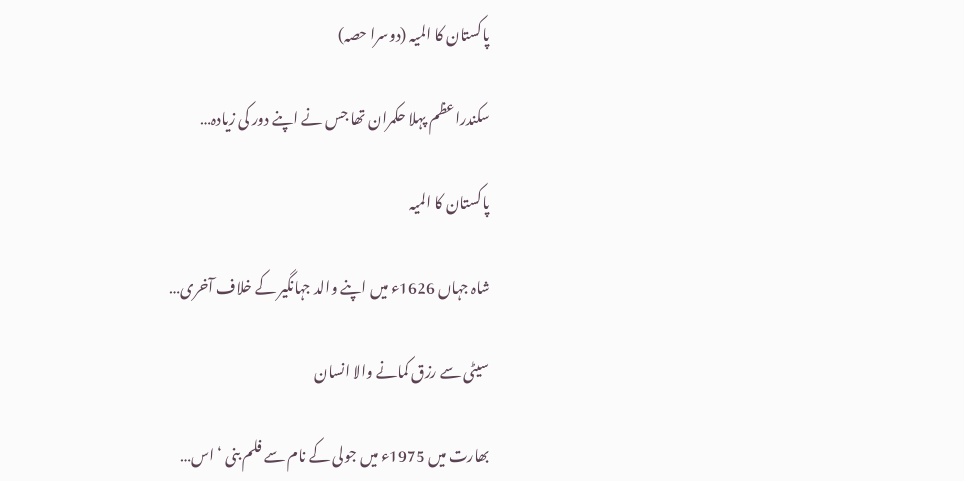پاکستان کا المیہ (دوسرا حصہ)

سکندراعظم پہلا حکمران تھا جس نے اپنے دور کی زیادہ…

پاکستان کا المیہ

شاہ جہاں 1626ء میں اپنے والد جہانگیر کے خلاف آخری…

سیٹی سے رزق کمانے والا انسان

بھارت میں 1975ء میں جولی کے نام سے فلم بنی ‘ اس…